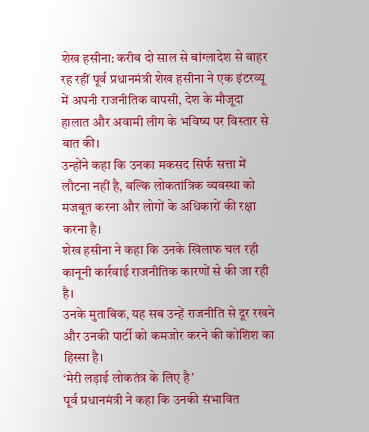शेख हसीना: करीब दो साल से बांग्लादेश से बाहर रह रहीं पूर्व प्रधानमंत्री शेख हसीना ने एक इंटरव्यू में अपनी राजनीतिक वापसी, देश के मौजूदा हालात और अवामी लीग के भविष्य पर विस्तार से बात की।
उन्होंने कहा कि उनका मकसद सिर्फ सत्ता में लौटना नहीं है, बल्कि लोकतांत्रिक व्यवस्था को मजबूत करना और लोगों के अधिकारों की रक्षा करना है।
शेख हसीना ने कहा कि उनके खिलाफ चल रही कानूनी कार्रवाई राजनीतिक कारणों से की जा रही है।
उनके मुताबिक, यह सब उन्हें राजनीति से दूर रखने और उनकी पार्टी को कमजोर करने की कोशिश का हिस्सा है।
‘मेरी लड़ाई लोकतंत्र के लिए है’
पूर्व प्रधानमंत्री ने कहा कि उनकी संभावित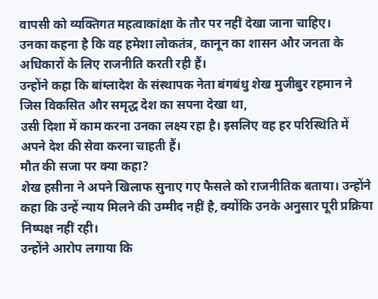वापसी को व्यक्तिगत महत्वाकांक्षा के तौर पर नहीं देखा जाना चाहिए।
उनका कहना है कि वह हमेशा लोकतंत्र, कानून का शासन और जनता के अधिकारों के लिए राजनीति करती रही हैं।
उन्होंने कहा कि बांग्लादेश के संस्थापक नेता बंगबंधु शेख मुजीबुर रहमान ने जिस विकसित और समृद्ध देश का सपना देखा था,
उसी दिशा में काम करना उनका लक्ष्य रहा है। इसलिए वह हर परिस्थिति में अपने देश की सेवा करना चाहती हैं।
मौत की सजा पर क्या कहा?
शेख हसीना ने अपने खिलाफ सुनाए गए फैसले को राजनीतिक बताया। उन्होंने कहा कि उन्हें न्याय मिलने की उम्मीद नहीं है, क्योंकि उनके अनुसार पूरी प्रक्रिया निष्पक्ष नहीं रही।
उन्होंने आरोप लगाया कि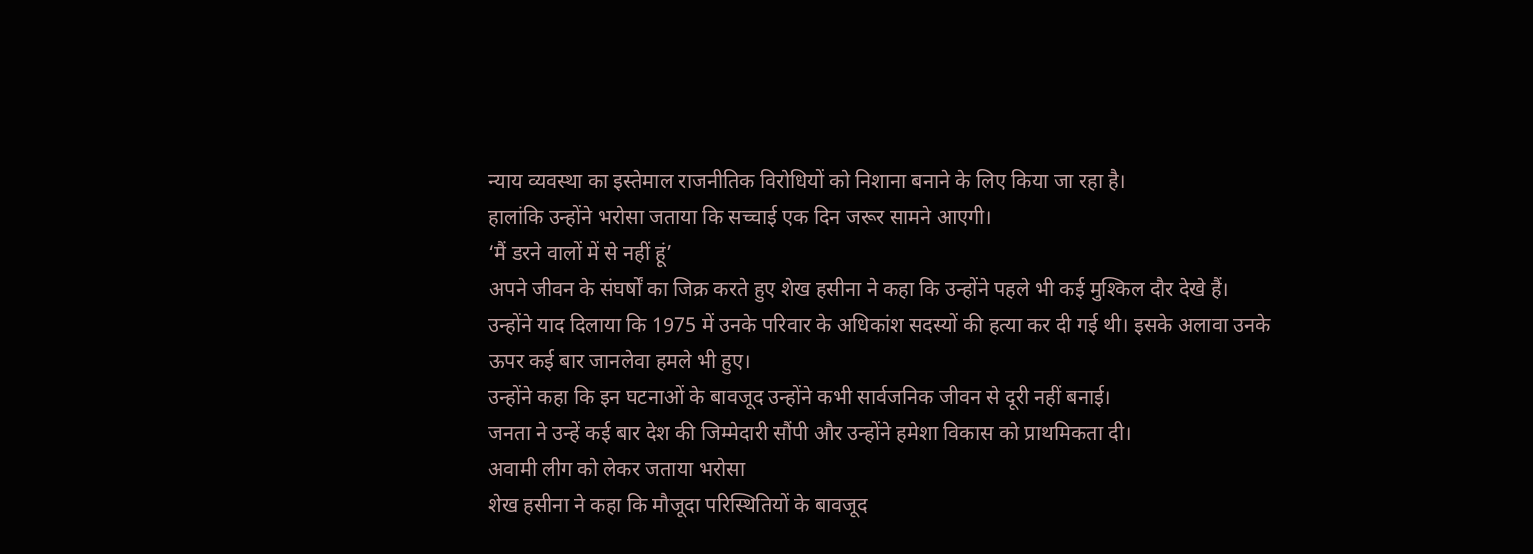न्याय व्यवस्था का इस्तेमाल राजनीतिक विरोधियों को निशाना बनाने के लिए किया जा रहा है।
हालांकि उन्होंने भरोसा जताया कि सच्चाई एक दिन जरूर सामने आएगी।
‘मैं डरने वालों में से नहीं हूं’
अपने जीवन के संघर्षों का जिक्र करते हुए शेख हसीना ने कहा कि उन्होंने पहले भी कई मुश्किल दौर देखे हैं।
उन्होंने याद दिलाया कि 1975 में उनके परिवार के अधिकांश सदस्यों की हत्या कर दी गई थी। इसके अलावा उनके ऊपर कई बार जानलेवा हमले भी हुए।
उन्होंने कहा कि इन घटनाओं के बावजूद उन्होंने कभी सार्वजनिक जीवन से दूरी नहीं बनाई।
जनता ने उन्हें कई बार देश की जिम्मेदारी सौंपी और उन्होंने हमेशा विकास को प्राथमिकता दी।
अवामी लीग को लेकर जताया भरोसा
शेख हसीना ने कहा कि मौजूदा परिस्थितियों के बावजूद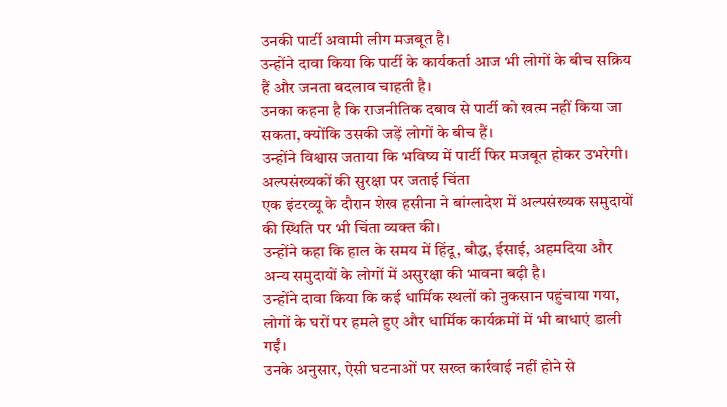उनकी पार्टी अवामी लीग मजबूत है।
उन्होंने दावा किया कि पार्टी के कार्यकर्ता आज भी लोगों के बीच सक्रिय हैं और जनता बदलाव चाहती है।
उनका कहना है कि राजनीतिक दबाव से पार्टी को खत्म नहीं किया जा सकता, क्योंकि उसकी जड़ें लोगों के बीच हैं।
उन्होंने विश्वास जताया कि भविष्य में पार्टी फिर मजबूत होकर उभरेगी।
अल्पसंख्यकों की सुरक्षा पर जताई चिंता
एक इंटरव्यू के दौरान शेख हसीना ने बांग्लादेश में अल्पसंख्यक समुदायों की स्थिति पर भी चिंता व्यक्त की।
उन्होंने कहा कि हाल के समय में हिंदू, बौद्ध, ईसाई, अहमदिया और अन्य समुदायों के लोगों में असुरक्षा की भावना बढ़ी है।
उन्होंने दावा किया कि कई धार्मिक स्थलों को नुकसान पहुंचाया गया, लोगों के घरों पर हमले हुए और धार्मिक कार्यक्रमों में भी बाधाएं डाली गईं।
उनके अनुसार, ऐसी घटनाओं पर सख्त कार्रवाई नहीं होने से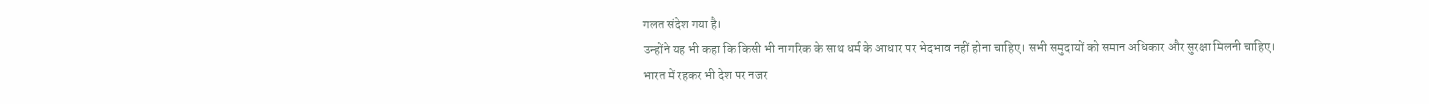गलत संदेश गया है।
उन्होंने यह भी कहा कि किसी भी नागरिक के साथ धर्म के आधार पर भेदभाव नहीं होना चाहिए। सभी समुदायों को समान अधिकार और सुरक्षा मिलनी चाहिए।
भारत में रहकर भी देश पर नजर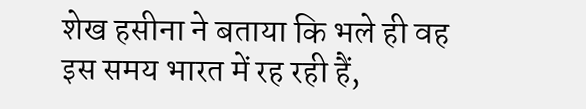शेख हसीना ने बताया कि भले ही वह इस समय भारत में रह रही हैं,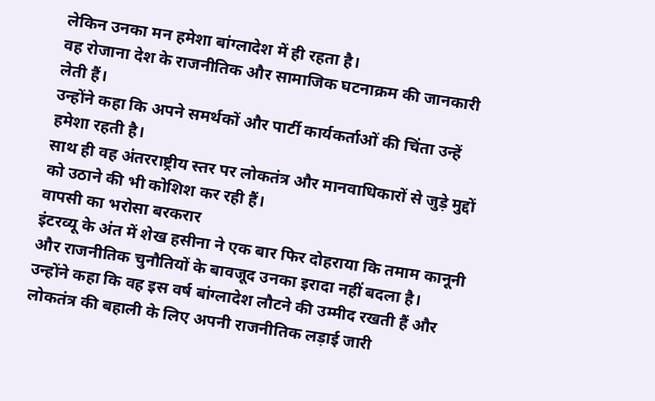लेकिन उनका मन हमेशा बांग्लादेश में ही रहता है।
वह रोजाना देश के राजनीतिक और सामाजिक घटनाक्रम की जानकारी लेती हैं।
उन्होंने कहा कि अपने समर्थकों और पार्टी कार्यकर्ताओं की चिंता उन्हें हमेशा रहती है।
साथ ही वह अंतरराष्ट्रीय स्तर पर लोकतंत्र और मानवाधिकारों से जुड़े मुद्दों को उठाने की भी कोशिश कर रही हैं।
वापसी का भरोसा बरकरार
इंटरव्यू के अंत में शेख हसीना ने एक बार फिर दोहराया कि तमाम कानूनी और राजनीतिक चुनौतियों के बावजूद उनका इरादा नहीं बदला है।
उन्होंने कहा कि वह इस वर्ष बांग्लादेश लौटने की उम्मीद रखती हैं और लोकतंत्र की बहाली के लिए अपनी राजनीतिक लड़ाई जारी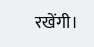रखेंगी।